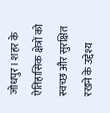जोधपुर। शहर के ऐतिहासिक क्षेत्रों को स्वच्छ और सुरक्षित रखने के उद्देश्य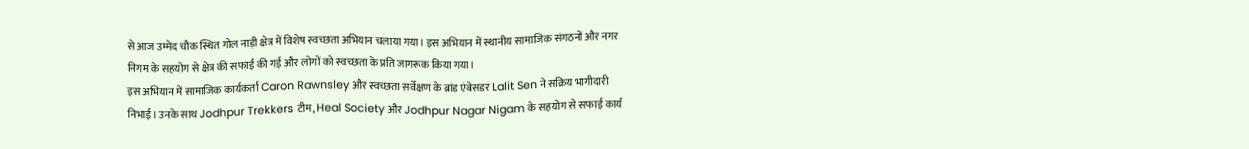से आज उम्मेद चौक स्थित गोल नाड़ी क्षेत्र में विशेष स्वच्छता अभियान चलाया गया। इस अभियान में स्थानीय सामाजिक संगठनों और नगर निगम के सहयोग से क्षेत्र की सफाई की गई और लोगों को स्वच्छता के प्रति जागरूक किया गया।
इस अभियान में सामाजिक कार्यकर्ता Caron Rawnsley और स्वच्छता सर्वेक्षण के ब्रांड एंबेसडर Lalit Sen ने सक्रिय भागीदारी निभाई। उनके साथ Jodhpur Trekkers टीम, Heal Society और Jodhpur Nagar Nigam के सहयोग से सफाई कार्य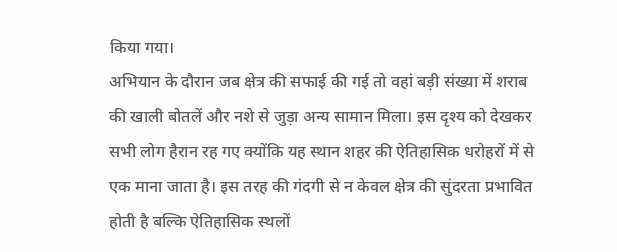किया गया।
अभियान के दौरान जब क्षेत्र की सफाई की गई तो वहां बड़ी संख्या में शराब की खाली बोतलें और नशे से जुड़ा अन्य सामान मिला। इस दृश्य को देखकर सभी लोग हैरान रह गए क्योंकि यह स्थान शहर की ऐतिहासिक धरोहरों में से एक माना जाता है। इस तरह की गंदगी से न केवल क्षेत्र की सुंदरता प्रभावित होती है बल्कि ऐतिहासिक स्थलों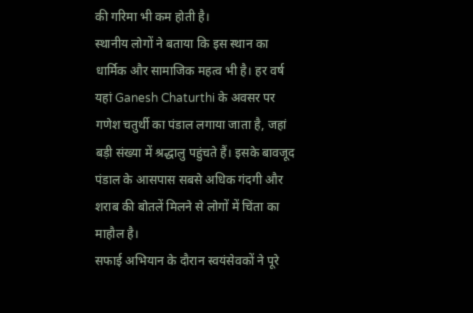की गरिमा भी कम होती है।
स्थानीय लोगों ने बताया कि इस स्थान का धार्मिक और सामाजिक महत्व भी है। हर वर्ष यहां Ganesh Chaturthi के अवसर पर गणेश चतुर्थी का पंडाल लगाया जाता है, जहां बड़ी संख्या में श्रद्धालु पहुंचते हैं। इसके बावजूद पंडाल के आसपास सबसे अधिक गंदगी और शराब की बोतलें मिलने से लोगों में चिंता का माहौल है।
सफाई अभियान के दौरान स्वयंसेवकों ने पूरे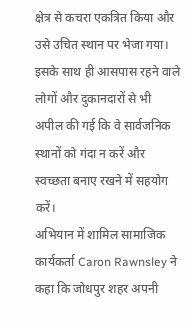क्षेत्र से कचरा एकत्रित किया और उसे उचित स्थान पर भेजा गया। इसके साथ ही आसपास रहने वाले लोगों और दुकानदारों से भी अपील की गई कि वे सार्वजनिक स्थानों को गंदा न करें और स्वच्छता बनाए रखने में सहयोग करें।
अभियान में शामिल सामाजिक कार्यकर्ता Caron Rawnsley ने कहा कि जोधपुर शहर अपनी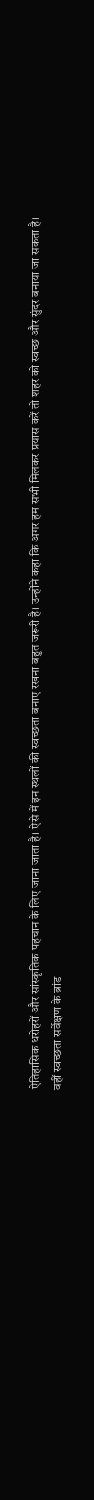ऐतिहासिक धरोहरों और सांस्कृतिक पहचान के लिए जाना जाता है। ऐसे में इन स्थलों की स्वच्छता बनाए रखना बहुत जरूरी है। उन्होंने कहा कि अगर हम सभी मिलकर प्रयास करें तो शहर को स्वच्छ और सुंदर बनाया जा सकता है।
वहीं स्वच्छता सर्वेक्षण के ब्रांड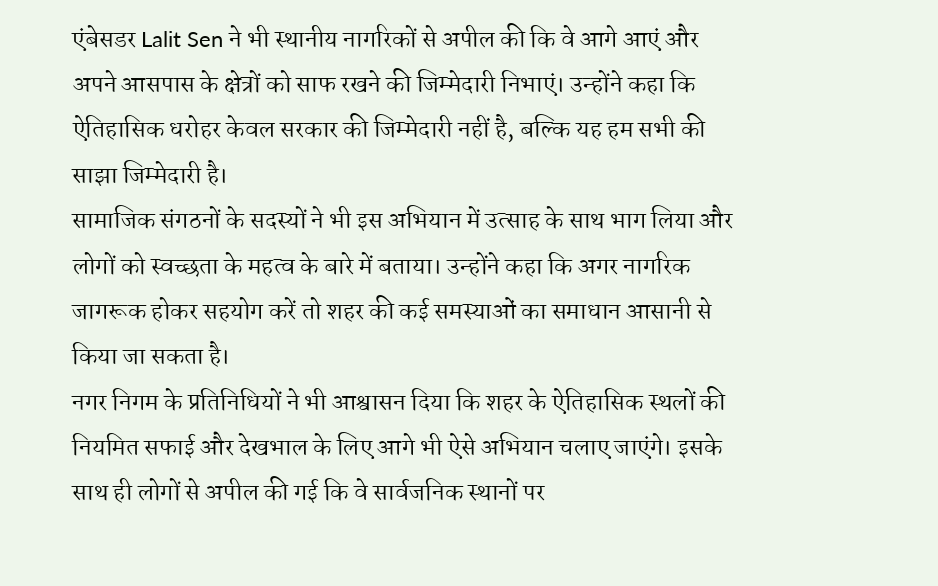एंबेसडर Lalit Sen ने भी स्थानीय नागरिकों से अपील की कि वे आगे आएं और अपने आसपास के क्षेत्रों को साफ रखने की जिम्मेदारी निभाएं। उन्होंने कहा कि ऐतिहासिक धरोहर केवल सरकार की जिम्मेदारी नहीं है, बल्कि यह हम सभी की साझा जिम्मेदारी है।
सामाजिक संगठनों के सदस्यों ने भी इस अभियान में उत्साह के साथ भाग लिया और लोगों को स्वच्छता के महत्व के बारे में बताया। उन्होंने कहा कि अगर नागरिक जागरूक होकर सहयोग करें तो शहर की कई समस्याओं का समाधान आसानी से किया जा सकता है।
नगर निगम के प्रतिनिधियों ने भी आश्वासन दिया कि शहर के ऐतिहासिक स्थलों की नियमित सफाई और देखभाल के लिए आगे भी ऐसे अभियान चलाए जाएंगे। इसके साथ ही लोगों से अपील की गई कि वे सार्वजनिक स्थानों पर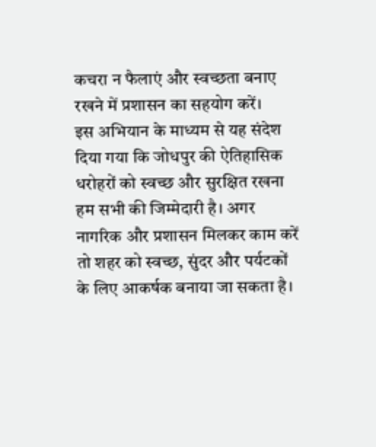कचरा न फैलाएं और स्वच्छता बनाए रखने में प्रशासन का सहयोग करें।
इस अभियान के माध्यम से यह संदेश दिया गया कि जोधपुर की ऐतिहासिक धरोहरों को स्वच्छ और सुरक्षित रखना हम सभी की जिम्मेदारी है। अगर नागरिक और प्रशासन मिलकर काम करें तो शहर को स्वच्छ, सुंदर और पर्यटकों के लिए आकर्षक बनाया जा सकता है।